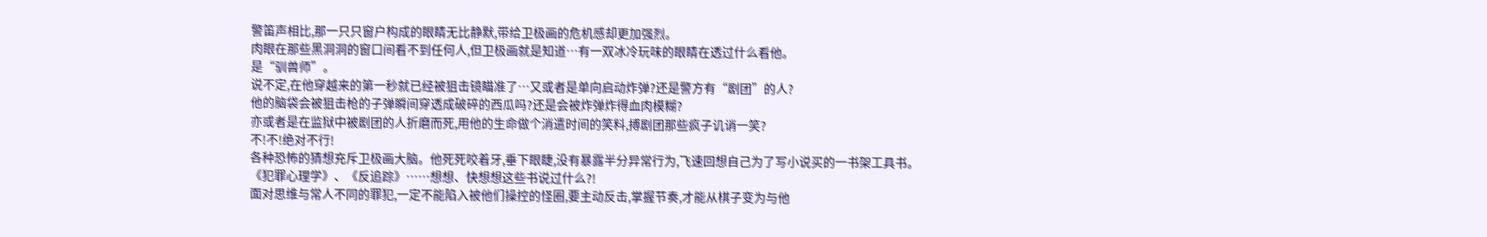警笛声相比,那一只只窗户构成的眼睛无比静默,带给卫极画的危机感却更加强烈。
肉眼在那些黑洞洞的窗口间看不到任何人,但卫极画就是知道…有一双冰冷玩味的眼睛在透过什么看他。
是“驯兽师”。
说不定,在他穿越来的第一秒就已经被狙击镜瞄准了…又或者是单向启动炸弹?还是警方有“剧团”的人?
他的脑袋会被狙击枪的子弹瞬间穿透成破碎的西瓜吗?还是会被炸弹炸得血肉模糊?
亦或者是在监狱中被剧团的人折磨而死,用他的生命做个消遣时间的笑料,搏剧团那些疯子讥诮一笑?
不!不!绝对不行!
各种恐怖的猜想充斥卫极画大脑。他死死咬着牙,垂下眼睫,没有暴露半分异常行为,飞速回想自己为了写小说买的一书架工具书。
《犯罪心理学》、《反追踪》……想想、快想想这些书说过什么?!
面对思维与常人不同的罪犯,一定不能陷入被他们操控的怪圈,要主动反击,掌握节奏,才能从棋子变为与他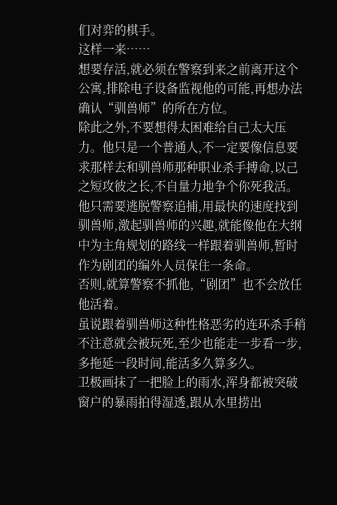们对弈的棋手。
这样一来……
想要存活,就必须在警察到来之前离开这个公寓,排除电子设备监视他的可能,再想办法确认“驯兽师”的所在方位。
除此之外,不要想得太困难给自己太大压力。他只是一个普通人,不一定要像信息要求那样去和驯兽师那种职业杀手搏命,以己之短攻彼之长,不自量力地争个你死我活。
他只需要逃脱警察追捕,用最快的速度找到驯兽师,激起驯兽师的兴趣,就能像他在大纲中为主角规划的路线一样跟着驯兽师,暂时作为剧团的编外人员保住一条命。
否则,就算警察不抓他,“剧团”也不会放任他活着。
虽说跟着驯兽师这种性格恶劣的连环杀手稍不注意就会被玩死,至少也能走一步看一步,多拖延一段时间,能活多久算多久。
卫极画抹了一把脸上的雨水,浑身都被突破窗户的暴雨拍得湿透,跟从水里捞出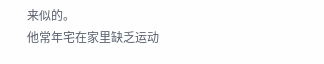来似的。
他常年宅在家里缺乏运动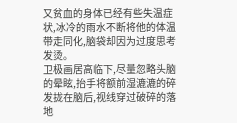又贫血的身体已经有些失温症状,冰冷的雨水不断将他的体温带走同化,脑袋却因为过度思考发烫。
卫极画居高临下,尽量忽略头脑的晕眩,抬手将额前湿漉漉的碎发拢在脑后,视线穿过破碎的落地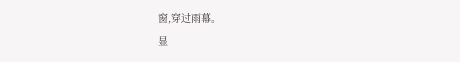窗,穿过雨幕。
显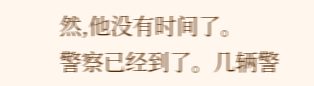然,他没有时间了。
警察已经到了。几辆警